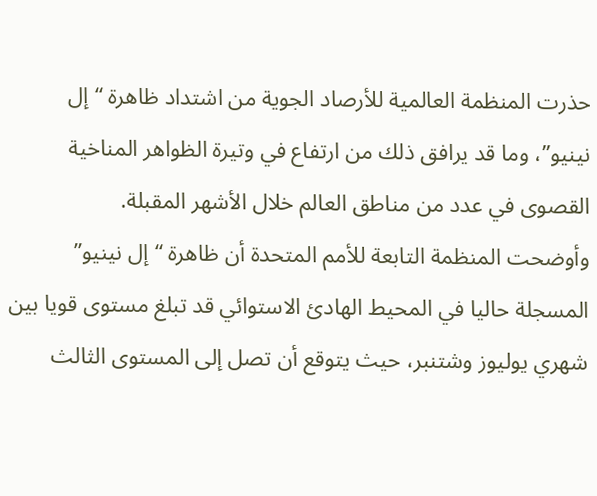حذرت المنظمة العالمية للأرصاد الجوية من اشتداد ظاهرة “إل نينيو”، وما قد يرافق ذلك من ارتفاع في وتيرة الظواهر المناخية القصوى في عدد من مناطق العالم خلال الأشهر المقبلة.
وأوضحت المنظمة التابعة للأمم المتحدة أن ظاهرة “إل نينيو” المسجلة حاليا في المحيط الهادئ الاستوائي قد تبلغ مستوى قويا بين شهري يوليوز وشتنبر، حيث يتوقع أن تصل إلى المستوى الثالث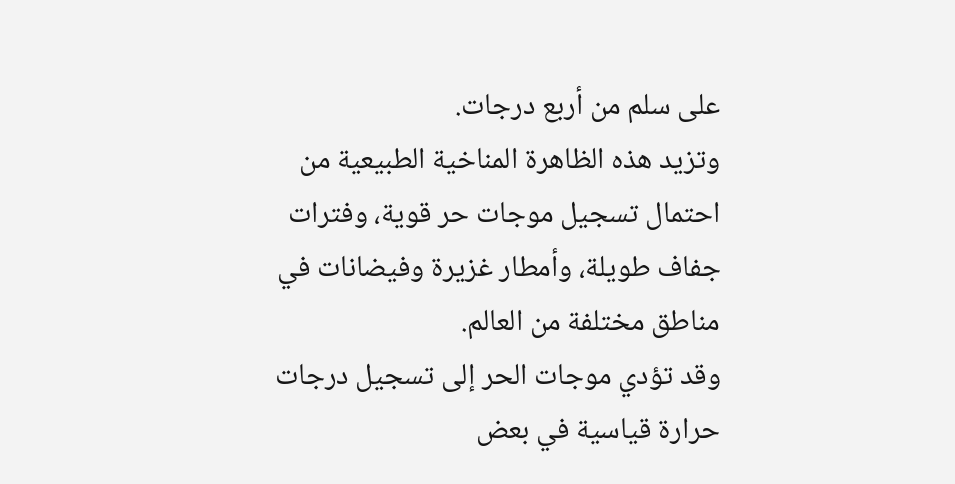على سلم من أربع درجات.
وتزيد هذه الظاهرة المناخية الطبيعية من احتمال تسجيل موجات حر قوية، وفترات جفاف طويلة، وأمطار غزيرة وفيضانات في مناطق مختلفة من العالم.
وقد تؤدي موجات الحر إلى تسجيل درجات حرارة قياسية في بعض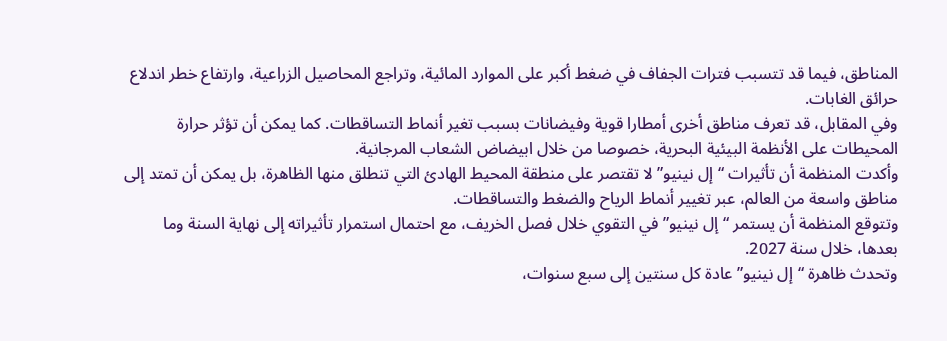المناطق، فيما قد تتسبب فترات الجفاف في ضغط أكبر على الموارد المائية، وتراجع المحاصيل الزراعية، وارتفاع خطر اندلاع حرائق الغابات.
وفي المقابل، قد تعرف مناطق أخرى أمطارا قوية وفيضانات بسبب تغير أنماط التساقطات. كما يمكن أن تؤثر حرارة المحيطات على الأنظمة البيئية البحرية، خصوصا من خلال ابيضاض الشعاب المرجانية.
وأكدت المنظمة أن تأثيرات “إل نينيو” لا تقتصر على منطقة المحيط الهادئ التي تنطلق منها الظاهرة، بل يمكن أن تمتد إلى مناطق واسعة من العالم، عبر تغيير أنماط الرياح والضغط والتساقطات.
وتتوقع المنظمة أن يستمر “إل نينيو” في التقوي خلال فصل الخريف، مع احتمال استمرار تأثيراته إلى نهاية السنة وما بعدها، خلال سنة 2027.
وتحدث ظاهرة “إل نينيو” عادة كل سنتين إلى سبع سنوات،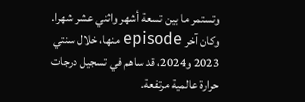وتستمر ما بين تسعة أشهر واثني عشر شهرا. وكان آخر episode منها، خلال سنتي 2023 و2024، قد ساهم في تسجيل درجات حرارة عالمية مرتفعة.